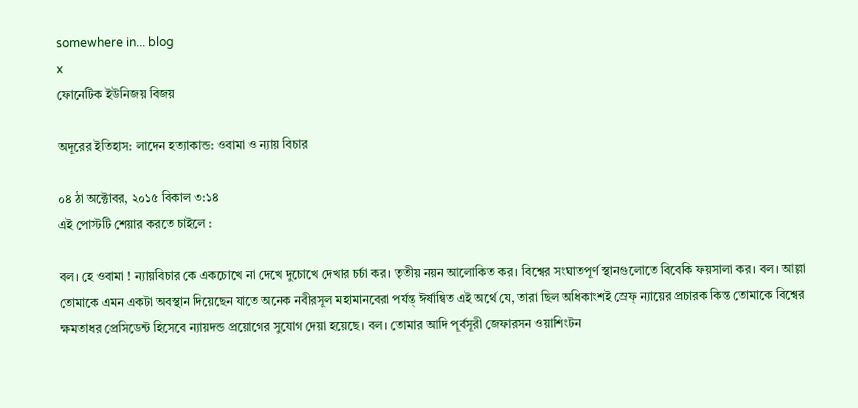somewhere in... blog
x
ফোনেটিক ইউনিজয় বিজয়

অদূরের ইতিহাস: লাদেন হত্যাকান্ড: ওবামা ও ন্যায় বিচার

০৪ ঠা অক্টোবর, ২০১৫ বিকাল ৩:১৪
এই পোস্টটি শেয়ার করতে চাইলে :

বল। হে ওবামা ! ন্যায়বিচার কে একচোখে না দেখে দুচোখে দেখার চর্চা কর। তৃতীয় নয়ন আলোকিত কর। বিশ্বের সংঘাতপূর্ণ স্থানগুলোতে বিবেকি ফয়সালা কর। বল। আল্লা তোমাকে এমন একটা অবস্থান দিয়েছেন যাতে অনেক নবীরসূল মহামানবেরা পর্যন্ত্ ঈর্ষান্বিত এই অর্থে যে, তারা ছিল অধিকাংশই স্রেফ্ ন্যায়ের প্রচারক কিন্ত তোমাকে বিশ্বের ক্ষমতাধর প্রেসিডেন্ট হিসেবে ন্যায়দন্ড প্রয়োগের সুযোগ দেয়া হয়েছে। বল। তোমার আদি পূর্বসূরী জেফারসন ওয়াশিংটন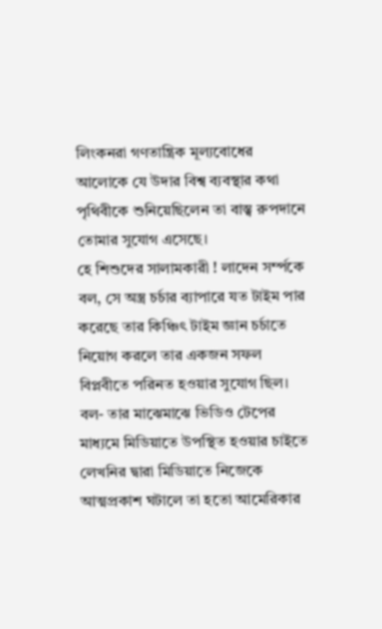লিংকনরা গণতান্ত্রিক মূল্যবোধের আলোকে যে উদার বিশ্ব ব্যবস্থার কথা পৃথিবীকে শুনিয়েছিলেন তা বাস্ত্ব রুপদানে তোমার সুযোগ এসেছে।
হে শিশুদের সালামকারী ! লাদেন সর্ম্পকে বল, সে অস্ত্র চর্চার ব্যাপারে যত টাইম পার করেছে তার কিঞ্চিৎ টাইম জ্ঞান চর্চাতে নিয়োগ করলে তার একজন সফল বিপ্লবীতে পরিনত হওয়ার সুযোগ ছিল। বল- তার মাঝেমাঝে ভিডিও টেপের মাধ্যমে মিডিয়াতে উপস্থিত হওয়ার চাইতে লেখনির দ্বারা মিডিয়াতে নিজেকে আত্মপ্রকাশ ঘটালে তা হতো আমেরিকার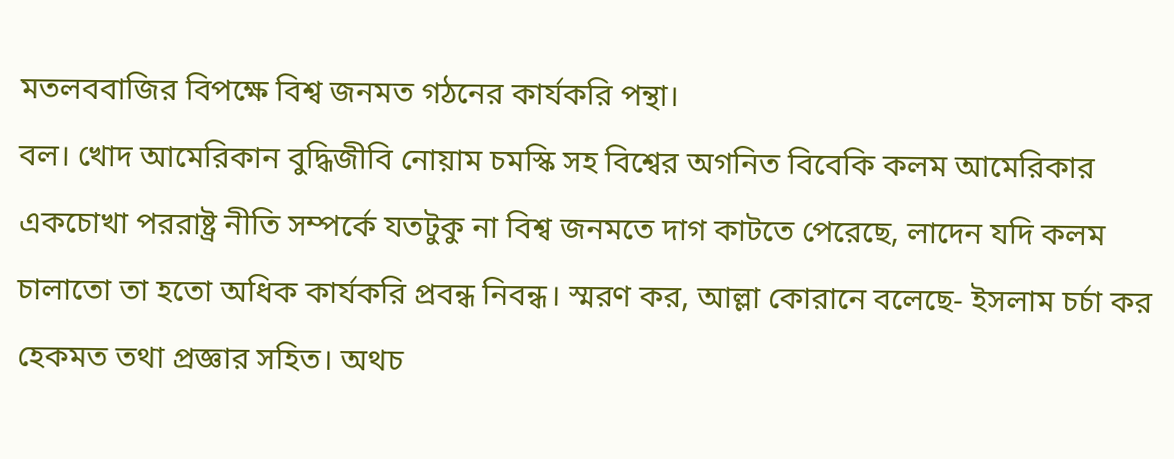মতলববাজির বিপক্ষে বিশ্ব জনমত গঠনের কার্যকরি পন্থা।
বল। খোদ আমেরিকান বুদ্ধিজীবি নোয়াম চমস্কি সহ বিশ্বের অগনিত বিবেকি কলম আমেরিকার একচোখা পররাষ্ট্র নীতি সম্পর্কে যতটুকু না বিশ্ব জনমতে দাগ কাটতে পেরেছে, লাদেন যদি কলম চালাতো তা হতো অধিক কার্যকরি প্রবন্ধ নিবন্ধ। স্মরণ কর, আল্লা কোরানে বলেছে- ইসলাম চর্চা কর হেকমত তথা প্রজ্ঞার সহিত। অথচ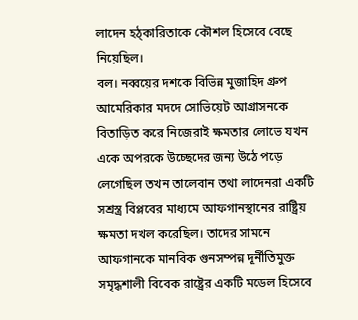লাদেন হঠ্কারিতাকে কৌশল হিসেবে বেছে নিয়েছিল।
বল। নব্বয়ের দশকে বিভিন্ন মুজাহিদ গ্রুপ আমেরিকার মদদে সোভিয়েট আগ্রাসনকে বিতাড়িত করে নিজেরাই ক্ষমতার লোভে যখন একে অপরকে উচ্ছেদের জন্য উঠে পড়ে লেগেছিল তখন তালেবান তথা লাদেনরা একটি সশ্রস্ত্র বিপ্লবের মাধ্যমে আফগানস্থানের রাষ্ট্রিয় ক্ষমতা দখল করেছিল। তাদের সামনে আফগানকে মানবিক গুনসম্পন্ন দূর্নীতিমুক্ত সমৃদ্ধশালী বিবেক রাষ্ট্রের একটি মডেল হিসেবে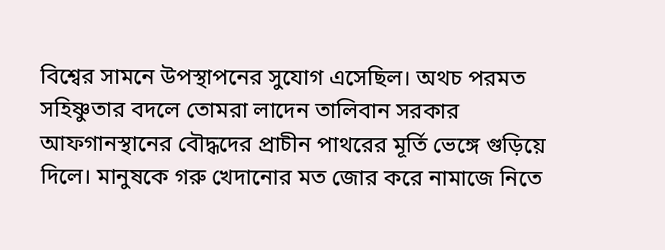বিশ্বের সামনে উপস্থাপনের সুযোগ এসেছিল। অথচ পরমত সহিষ্ণুতার বদলে তোমরা লাদেন তালিবান সরকার আফগানস্থানের বৌদ্ধদের প্রাচীন পাথরের মূর্তি ভেঙ্গে গুড়িয়ে দিলে। মানুষকে গরু খেদানোর মত জোর করে নামাজে নিতে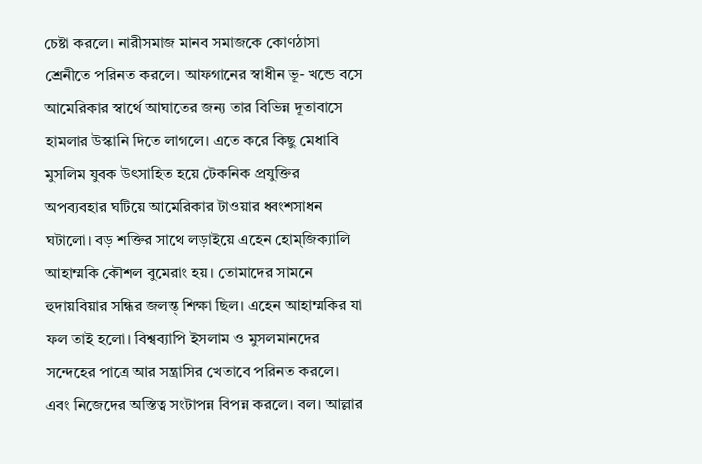চেষ্টা করলে। নারীসমাজ মানব সমাজকে কোণঠাসা শ্রেনীতে পরিনত করলে। আফগানের স্বাধীন ভূ- খন্ডে বসে আমেরিকার স্বার্থে আঘাতের জন্য তার বিভিন্ন দূতাবাসে হামলার উস্কানি দিতে লাগলে। এতে করে কিছু মেধাবি মুসলিম যুবক উৎসাহিত হয়ে টেকনিক প্রযুক্তির অপব্যবহার ঘটিয়ে আমেরিকার টাওয়ার ধ্বংশসাধন ঘটালো। বড় শক্তির সাথে লড়াইয়ে এহেন হোম্জিক্যালি আহাম্মকি কৌশল বুমেরাং হয়। তোমাদের সামনে হুদায়বিয়ার সন্ধির জলন্ত্ শিক্ষা ছিল। এহেন আহাম্মকির যা ফল তাই হলো। বিশ্বব্যাপি ইসলাম ও মুসলমানদের সন্দেহের পাত্রে আর সন্ত্রাসির খেতাবে পরিনত করলে। এবং নিজেদের অস্তিত্ব সংটাপন্ন বিপন্ন করলে। বল। আল্লার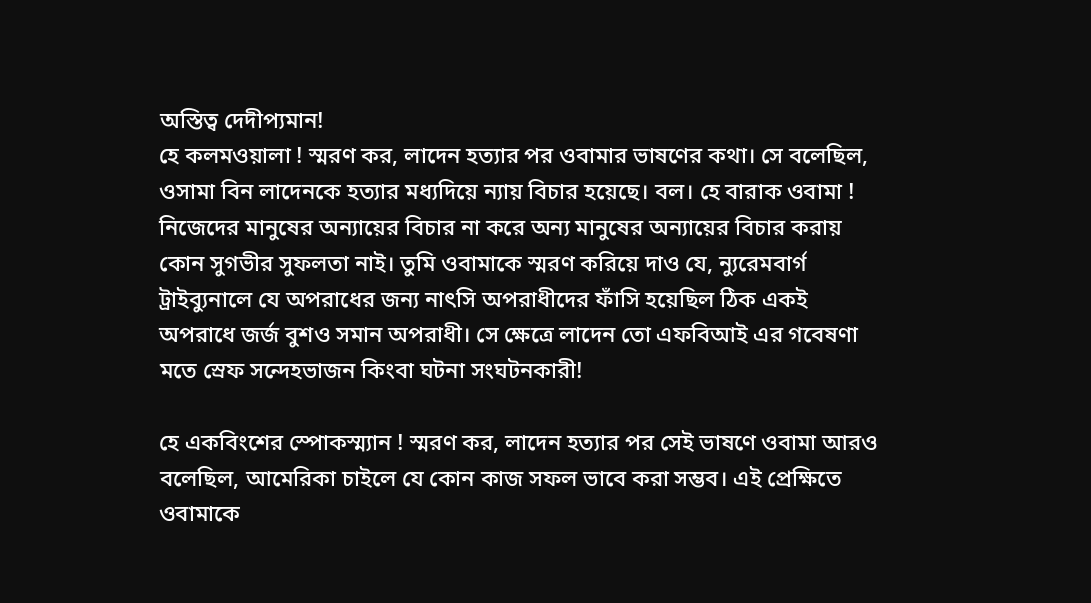অস্তিত্ব দেদীপ্যমান!
হে কলমওয়ালা ! স্মরণ কর, লাদেন হত্যার পর ওবামার ভাষণের কথা। সে বলেছিল, ওসামা বিন লাদেনকে হত্যার মধ্যদিয়ে ন্যায় বিচার হয়েছে। বল। হে বারাক ওবামা ! নিজেদের মানুষের অন্যায়ের বিচার না করে অন্য মানুষের অন্যায়ের বিচার করায় কোন সুগভীর সুফলতা নাই। তুমি ওবামাকে স্মরণ করিয়ে দাও যে, ন্যুরেমবার্গ ট্রাইব্যুনালে যে অপরাধের জন্য নাৎসি অপরাধীদের ফাঁসি হয়েছিল ঠিক একই অপরাধে জর্জ বুশও সমান অপরাধী। সে ক্ষেত্রে লাদেন তো এফবিআই এর গবেষণা মতে স্রেফ সন্দেহভাজন কিংবা ঘটনা সংঘটনকারী!

হে একবিংশের স্পোকস্ম্যান ! স্মরণ কর, লাদেন হত্যার পর সেই ভাষণে ওবামা আরও বলেছিল, আমেরিকা চাইলে যে কোন কাজ সফল ভাবে করা সম্ভব। এই প্রেক্ষিতে ওবামাকে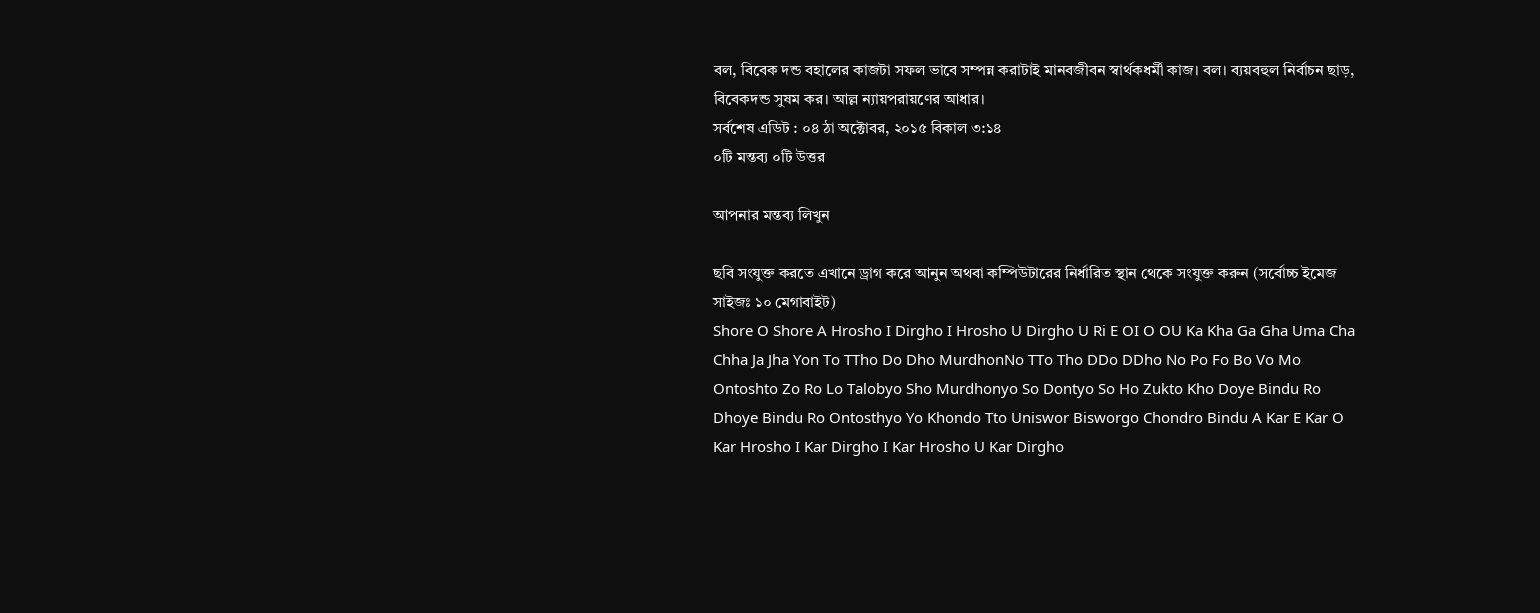বল, বিবেক দন্ড বহালের কাজটা সফল ভাবে সম্পন্ন করাটাই মানবজীবন স্বার্থকধর্মী কাজ। বল। ব্যয়বহুল নির্বাচন ছাড়, বিবেকদন্ড সুষম কর। আল্ল ন্যায়পরায়ণের আধার।
সর্বশেষ এডিট : ০৪ ঠা অক্টোবর, ২০১৫ বিকাল ৩:১৪
০টি মন্তব্য ০টি উত্তর

আপনার মন্তব্য লিখুন

ছবি সংযুক্ত করতে এখানে ড্রাগ করে আনুন অথবা কম্পিউটারের নির্ধারিত স্থান থেকে সংযুক্ত করুন (সর্বোচ্চ ইমেজ সাইজঃ ১০ মেগাবাইট)
Shore O Shore A Hrosho I Dirgho I Hrosho U Dirgho U Ri E OI O OU Ka Kha Ga Gha Uma Cha Chha Ja Jha Yon To TTho Do Dho MurdhonNo TTo Tho DDo DDho No Po Fo Bo Vo Mo Ontoshto Zo Ro Lo Talobyo Sho Murdhonyo So Dontyo So Ho Zukto Kho Doye Bindu Ro Dhoye Bindu Ro Ontosthyo Yo Khondo Tto Uniswor Bisworgo Chondro Bindu A Kar E Kar O Kar Hrosho I Kar Dirgho I Kar Hrosho U Kar Dirgho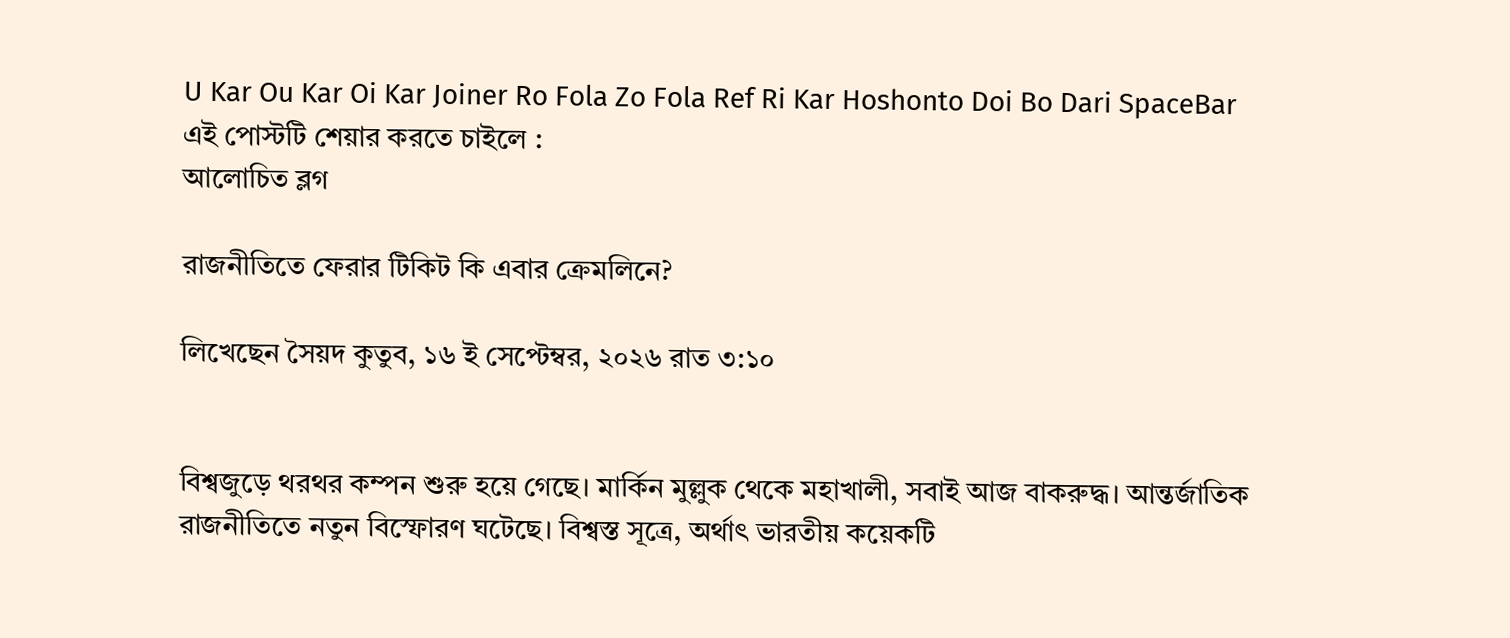U Kar Ou Kar Oi Kar Joiner Ro Fola Zo Fola Ref Ri Kar Hoshonto Doi Bo Dari SpaceBar
এই পোস্টটি শেয়ার করতে চাইলে :
আলোচিত ব্লগ

রাজনীতিতে ফেরার টিকিট কি এবার ক্রেমলিনে?

লিখেছেন সৈয়দ কুতুব, ১৬ ই সেপ্টেম্বর, ২০২৬ রাত ৩:১০


বিশ্বজুড়ে থরথর কম্পন শুরু হয়ে গেছে। মার্কিন মুল্লুক থেকে মহাখালী, সবাই আজ বাকরুদ্ধ। আন্তর্জাতিক রাজনীতিতে নতুন বিস্ফোরণ ঘটেছে। বিশ্বস্ত সূত্রে, অর্থাৎ ভারতীয় কয়েকটি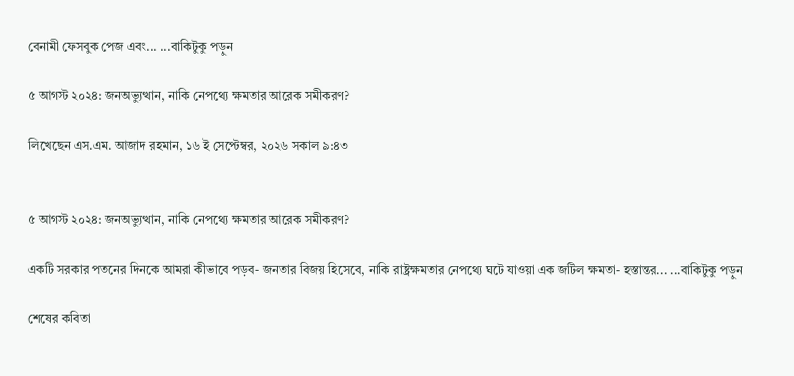বেনামী ফেসবুক পেজ এবং... ...বাকিটুকু পড়ুন

৫ আগস্ট ২০২৪: জনঅভ্যুত্থান, নাকি নেপথ্যে ক্ষমতার আরেক সমীকরণ?

লিখেছেন এস.এম. আজাদ রহমান, ১৬ ই সেপ্টেম্বর, ২০২৬ সকাল ৯:৪৩


৫ আগস্ট ২০২৪: জনঅভ্যুত্থান, নাকি নেপথ্যে ক্ষমতার আরেক সমীকরণ?

একটি সরকার পতনের দিনকে আমরা কীভাবে পড়ব- জনতার বিজয় হিসেবে, নাকি রাষ্ট্রক্ষমতার নেপথ্যে ঘটে যাওয়া এক জটিল ক্ষমতা- হস্তান্তর... ...বাকিটুকু পড়ুন

শেষের কবিতা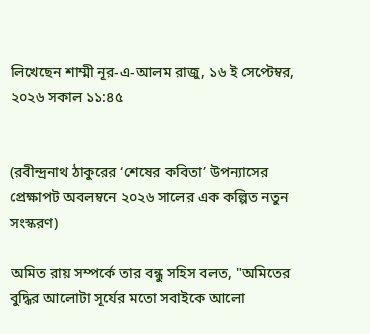লিখেছেন শাম্মী নূর-এ-আলম রাজু, ১৬ ই সেপ্টেম্বর, ২০২৬ সকাল ১১:৪৫


(রবীন্দ্রনাথ ঠাকুরের ‘শেষের কবিতা’ উপন্যাসের প্রেক্ষাপট অবলম্বনে ২০২৬ সালের এক কল্পিত নতুন সংস্করণ)

অমিত রায় সম্পর্কে তার বন্ধু সহিস বলত, "অমিতের বুদ্ধির আলোটা সূর্যের মতো সবাইকে আলো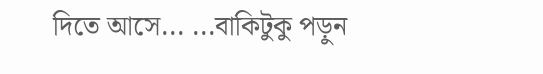দিতে আসে... ...বাকিটুকু পড়ুন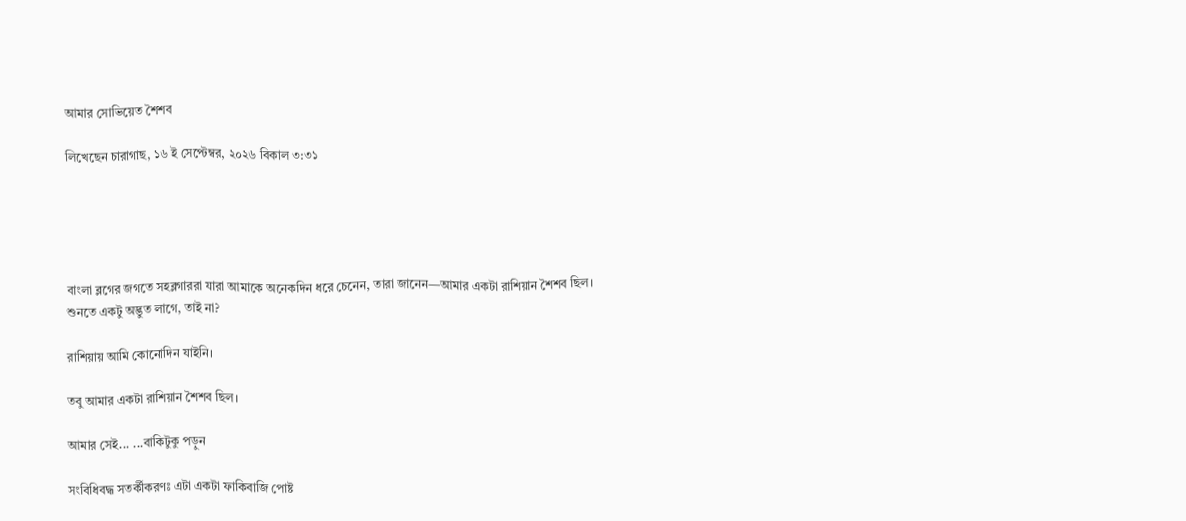আমার সোভিয়েত শৈশব

লিখেছেন চারাগাছ, ১৬ ই সেপ্টেম্বর, ২০২৬ বিকাল ৩:৩১





বাংলা ব্লগের জগতে সহব্লগাররা যারা আমাকে অনেকদিন ধরে চেনেন, তারা জানেন—আমার একটা রাশিয়ান শৈশব ছিল।
শুনতে একটু অদ্ভুত লাগে, তাই না?

রাশিয়ায় আমি কোনোদিন যাইনি।

তবু আমার একটা রাশিয়ান শৈশব ছিল।

আমার সেই... ...বাকিটুকু পড়ুন

সংবিধিবদ্ধ সতর্কীকরণঃ এটা একটা ফাকিবাজি পোষ্ট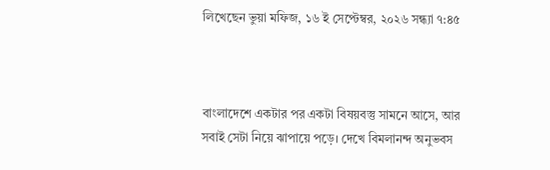লিখেছেন ভুয়া মফিজ, ১৬ ই সেপ্টেম্বর, ২০২৬ সন্ধ্যা ৭:৪৫



বাংলাদেশে একটার পর একটা বিষয়বস্তু সামনে আসে, আর সবাই সেটা নিয়ে ঝাপায়ে পড়ে। দেখে বিমলানন্দ অনুভবস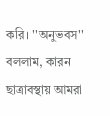করি। ''অনুভবস'' বললাম, কারন ছাত্রাবস্থায় আমরা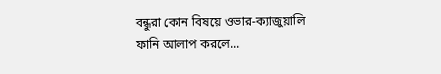বন্ধুরা কোন বিষয়ে ওভার-ক্যাজুয়ালি ফানি আলাপ করলে...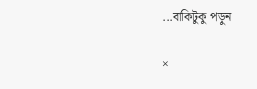...বাকিটুকু পড়ুন

×